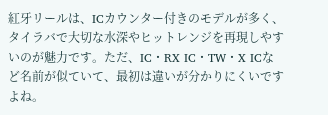紅牙リールは、ICカウンター付きのモデルが多く、タイラバで大切な水深やヒットレンジを再現しやすいのが魅力です。ただ、IC・RX IC・TW・X ICなど名前が似ていて、最初は違いが分かりにくいですよね。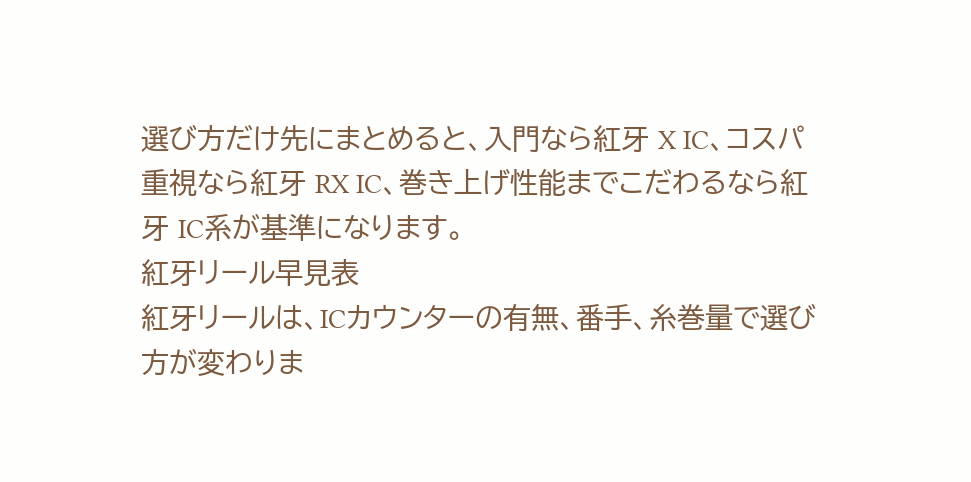選び方だけ先にまとめると、入門なら紅牙 X IC、コスパ重視なら紅牙 RX IC、巻き上げ性能までこだわるなら紅牙 IC系が基準になります。
紅牙リール早見表
紅牙リールは、ICカウンターの有無、番手、糸巻量で選び方が変わりま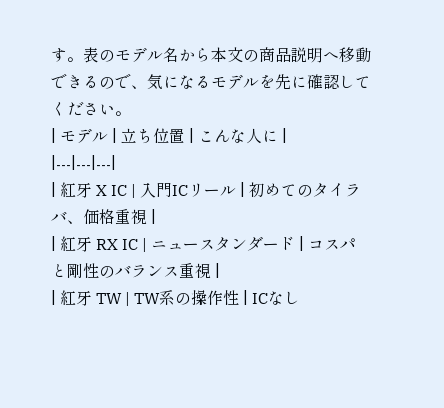す。表のモデル名から本文の商品説明へ移動できるので、気になるモデルを先に確認してください。
| モデル | 立ち位置 | こんな人に |
|---|---|---|
| 紅牙 X IC | 入門ICリール | 初めてのタイラバ、価格重視 |
| 紅牙 RX IC | ニュースタンダード | コスパと剛性のバランス重視 |
| 紅牙 TW | TW系の操作性 | ICなし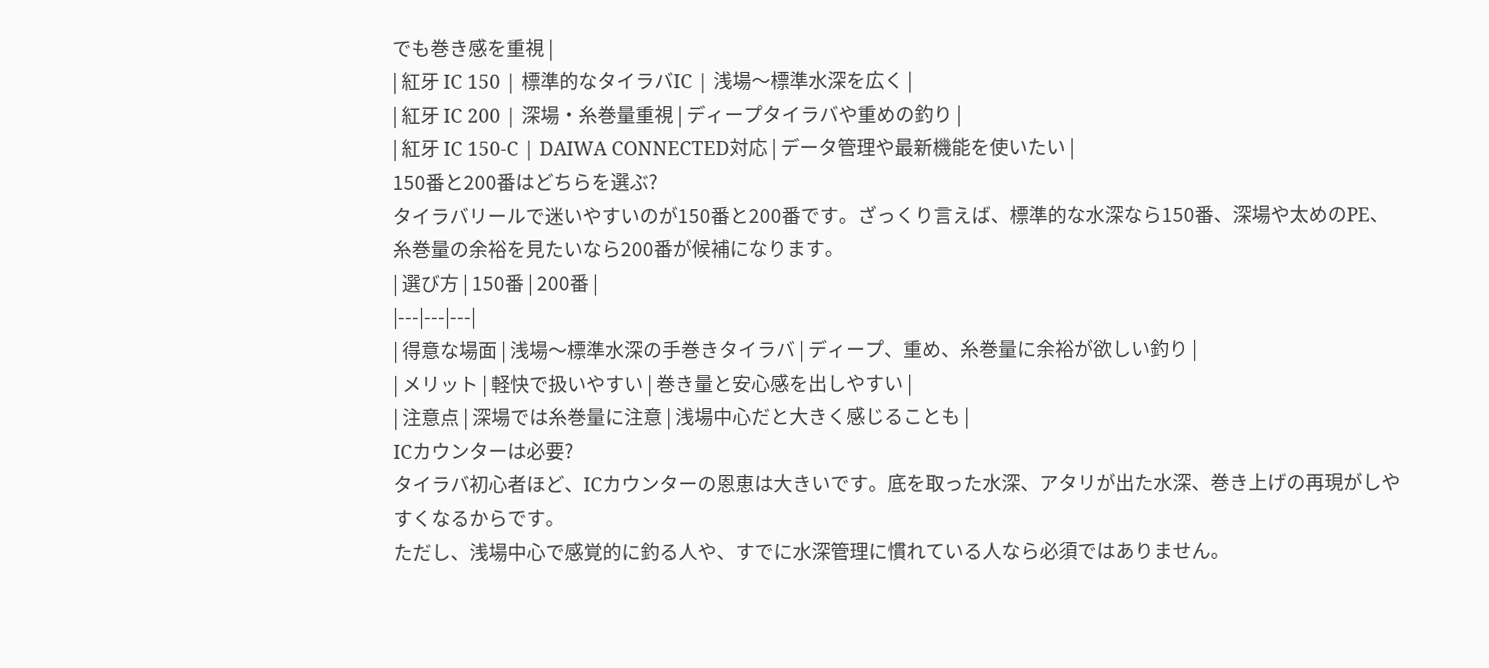でも巻き感を重視 |
| 紅牙 IC 150 | 標準的なタイラバIC | 浅場〜標準水深を広く |
| 紅牙 IC 200 | 深場・糸巻量重視 | ディープタイラバや重めの釣り |
| 紅牙 IC 150-C | DAIWA CONNECTED対応 | データ管理や最新機能を使いたい |
150番と200番はどちらを選ぶ?
タイラバリールで迷いやすいのが150番と200番です。ざっくり言えば、標準的な水深なら150番、深場や太めのPE、糸巻量の余裕を見たいなら200番が候補になります。
| 選び方 | 150番 | 200番 |
|---|---|---|
| 得意な場面 | 浅場〜標準水深の手巻きタイラバ | ディープ、重め、糸巻量に余裕が欲しい釣り |
| メリット | 軽快で扱いやすい | 巻き量と安心感を出しやすい |
| 注意点 | 深場では糸巻量に注意 | 浅場中心だと大きく感じることも |
ICカウンターは必要?
タイラバ初心者ほど、ICカウンターの恩恵は大きいです。底を取った水深、アタリが出た水深、巻き上げの再現がしやすくなるからです。
ただし、浅場中心で感覚的に釣る人や、すでに水深管理に慣れている人なら必須ではありません。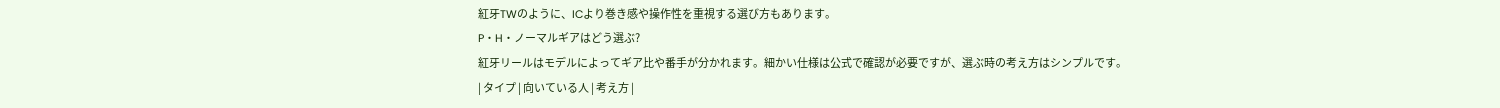紅牙TWのように、ICより巻き感や操作性を重視する選び方もあります。
P・H・ノーマルギアはどう選ぶ?
紅牙リールはモデルによってギア比や番手が分かれます。細かい仕様は公式で確認が必要ですが、選ぶ時の考え方はシンプルです。
| タイプ | 向いている人 | 考え方 |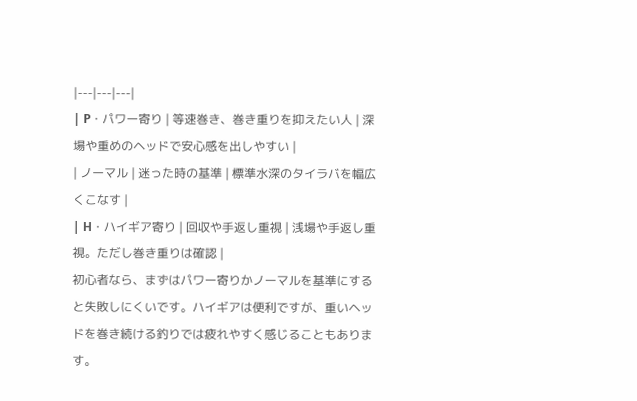|---|---|---|
| P・パワー寄り | 等速巻き、巻き重りを抑えたい人 | 深場や重めのヘッドで安心感を出しやすい |
| ノーマル | 迷った時の基準 | 標準水深のタイラバを幅広くこなす |
| H・ハイギア寄り | 回収や手返し重視 | 浅場や手返し重視。ただし巻き重りは確認 |
初心者なら、まずはパワー寄りかノーマルを基準にすると失敗しにくいです。ハイギアは便利ですが、重いヘッドを巻き続ける釣りでは疲れやすく感じることもあります。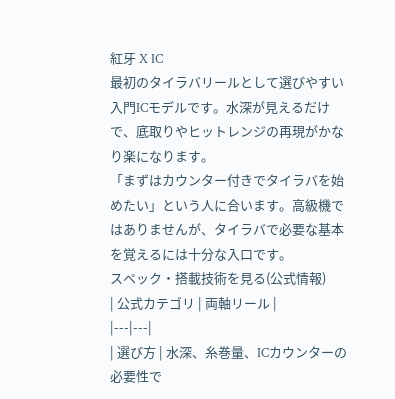紅牙 X IC
最初のタイラバリールとして選びやすい入門ICモデルです。水深が見えるだけで、底取りやヒットレンジの再現がかなり楽になります。
「まずはカウンター付きでタイラバを始めたい」という人に合います。高級機ではありませんが、タイラバで必要な基本を覚えるには十分な入口です。
スペック・搭載技術を見る(公式情報)
| 公式カテゴリ | 両軸リール |
|---|---|
| 選び方 | 水深、糸巻量、ICカウンターの必要性で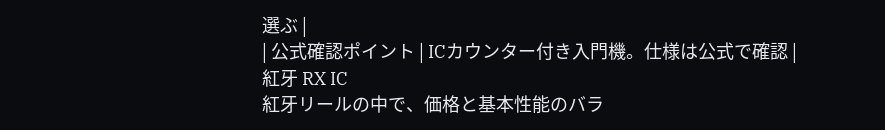選ぶ |
| 公式確認ポイント | ICカウンター付き入門機。仕様は公式で確認 |
紅牙 RX IC
紅牙リールの中で、価格と基本性能のバラ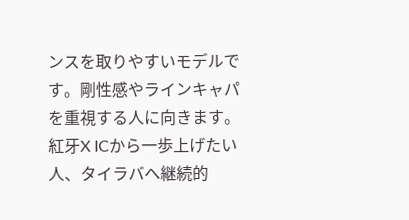ンスを取りやすいモデルです。剛性感やラインキャパを重視する人に向きます。
紅牙X ICから一歩上げたい人、タイラバへ継続的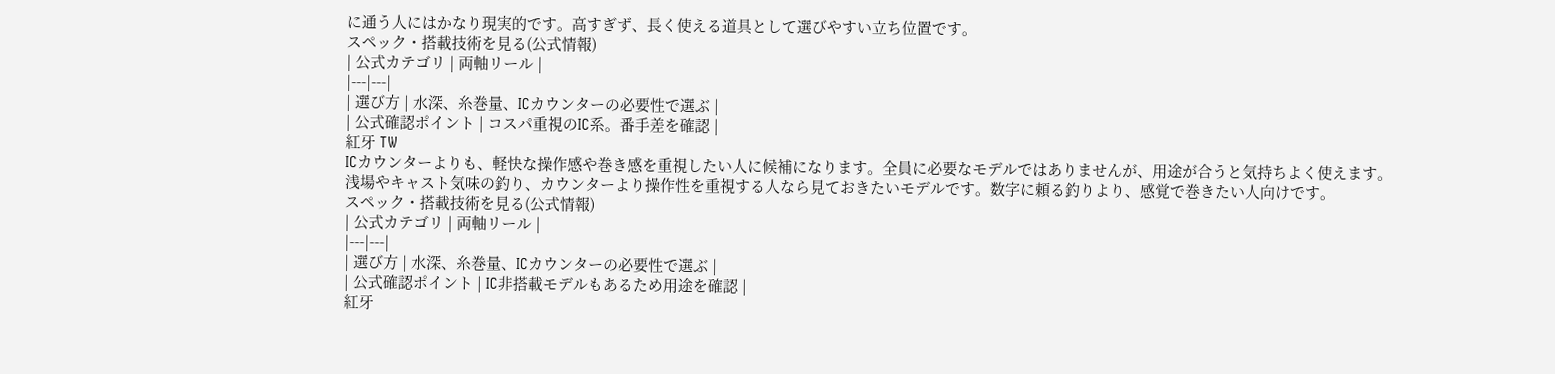に通う人にはかなり現実的です。高すぎず、長く使える道具として選びやすい立ち位置です。
スペック・搭載技術を見る(公式情報)
| 公式カテゴリ | 両軸リール |
|---|---|
| 選び方 | 水深、糸巻量、ICカウンターの必要性で選ぶ |
| 公式確認ポイント | コスパ重視のIC系。番手差を確認 |
紅牙 TW
ICカウンターよりも、軽快な操作感や巻き感を重視したい人に候補になります。全員に必要なモデルではありませんが、用途が合うと気持ちよく使えます。
浅場やキャスト気味の釣り、カウンターより操作性を重視する人なら見ておきたいモデルです。数字に頼る釣りより、感覚で巻きたい人向けです。
スペック・搭載技術を見る(公式情報)
| 公式カテゴリ | 両軸リール |
|---|---|
| 選び方 | 水深、糸巻量、ICカウンターの必要性で選ぶ |
| 公式確認ポイント | IC非搭載モデルもあるため用途を確認 |
紅牙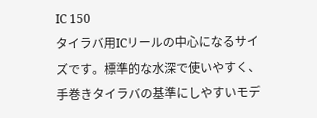IC 150
タイラバ用ICリールの中心になるサイズです。標準的な水深で使いやすく、手巻きタイラバの基準にしやすいモデ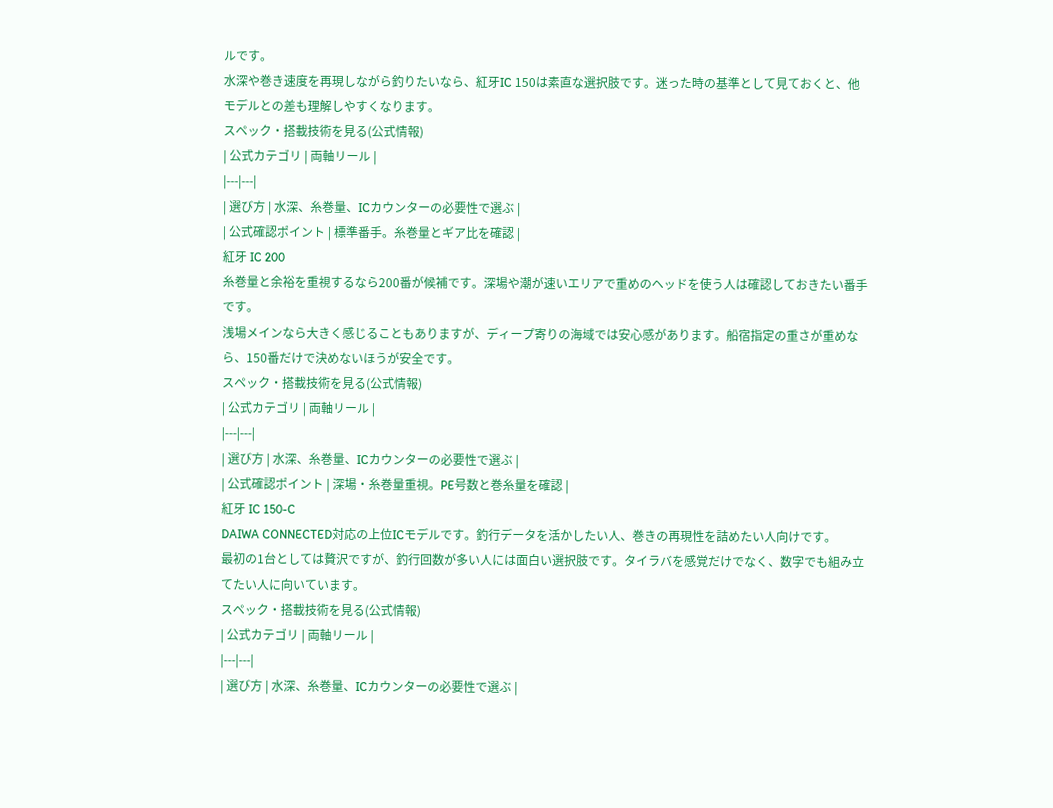ルです。
水深や巻き速度を再現しながら釣りたいなら、紅牙IC 150は素直な選択肢です。迷った時の基準として見ておくと、他モデルとの差も理解しやすくなります。
スペック・搭載技術を見る(公式情報)
| 公式カテゴリ | 両軸リール |
|---|---|
| 選び方 | 水深、糸巻量、ICカウンターの必要性で選ぶ |
| 公式確認ポイント | 標準番手。糸巻量とギア比を確認 |
紅牙 IC 200
糸巻量と余裕を重視するなら200番が候補です。深場や潮が速いエリアで重めのヘッドを使う人は確認しておきたい番手です。
浅場メインなら大きく感じることもありますが、ディープ寄りの海域では安心感があります。船宿指定の重さが重めなら、150番だけで決めないほうが安全です。
スペック・搭載技術を見る(公式情報)
| 公式カテゴリ | 両軸リール |
|---|---|
| 選び方 | 水深、糸巻量、ICカウンターの必要性で選ぶ |
| 公式確認ポイント | 深場・糸巻量重視。PE号数と巻糸量を確認 |
紅牙 IC 150-C
DAIWA CONNECTED対応の上位ICモデルです。釣行データを活かしたい人、巻きの再現性を詰めたい人向けです。
最初の1台としては贅沢ですが、釣行回数が多い人には面白い選択肢です。タイラバを感覚だけでなく、数字でも組み立てたい人に向いています。
スペック・搭載技術を見る(公式情報)
| 公式カテゴリ | 両軸リール |
|---|---|
| 選び方 | 水深、糸巻量、ICカウンターの必要性で選ぶ |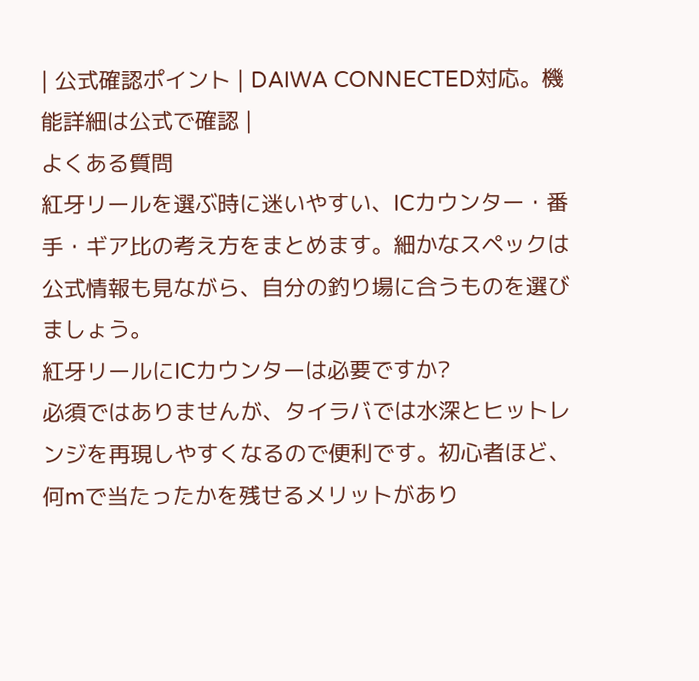| 公式確認ポイント | DAIWA CONNECTED対応。機能詳細は公式で確認 |
よくある質問
紅牙リールを選ぶ時に迷いやすい、ICカウンター・番手・ギア比の考え方をまとめます。細かなスペックは公式情報も見ながら、自分の釣り場に合うものを選びましょう。
紅牙リールにICカウンターは必要ですか?
必須ではありませんが、タイラバでは水深とヒットレンジを再現しやすくなるので便利です。初心者ほど、何mで当たったかを残せるメリットがあり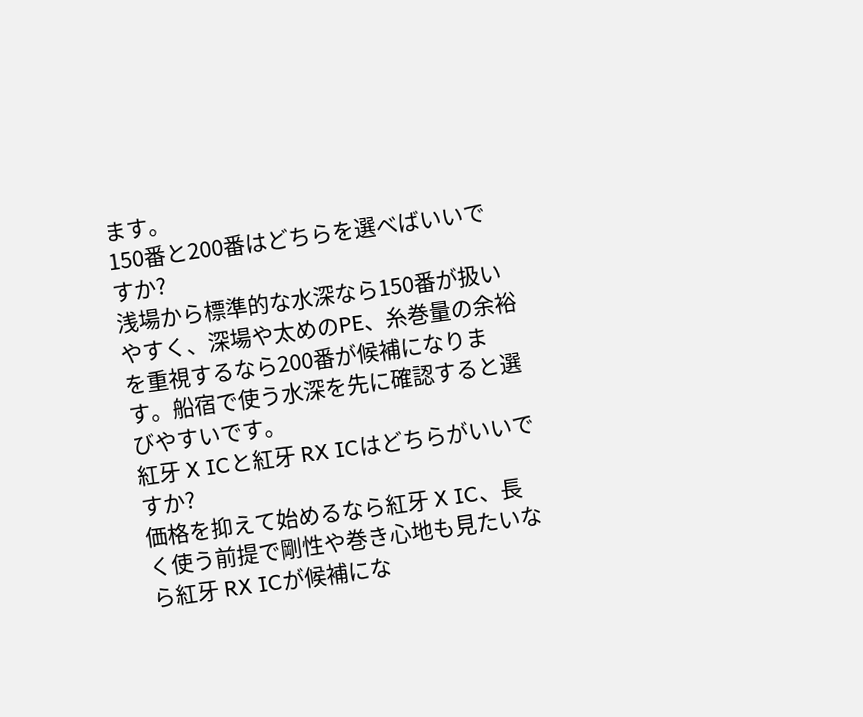ます。
150番と200番はどちらを選べばいいですか?
浅場から標準的な水深なら150番が扱いやすく、深場や太めのPE、糸巻量の余裕を重視するなら200番が候補になります。船宿で使う水深を先に確認すると選びやすいです。
紅牙 X ICと紅牙 RX ICはどちらがいいですか?
価格を抑えて始めるなら紅牙 X IC、長く使う前提で剛性や巻き心地も見たいなら紅牙 RX ICが候補にな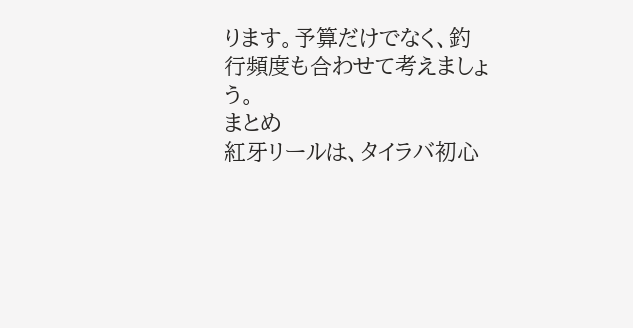ります。予算だけでなく、釣行頻度も合わせて考えましょう。
まとめ
紅牙リールは、タイラバ初心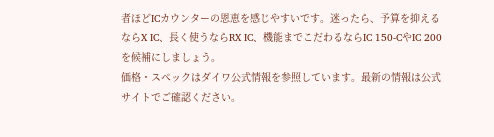者ほどICカウンターの恩恵を感じやすいです。迷ったら、予算を抑えるならX IC、長く使うならRX IC、機能までこだわるならIC 150-CやIC 200を候補にしましょう。
価格・スペックはダイワ公式情報を参照しています。最新の情報は公式サイトでご確認ください。